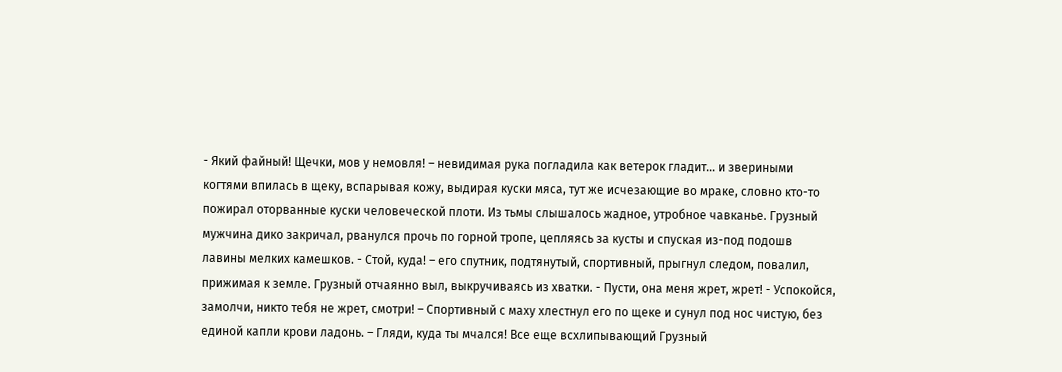- Який файный! Щечки, мов у немовля! – невидимая рука погладила как ветерок гладит… и звериными когтями впилась в щеку, вспарывая кожу, выдирая куски мяса, тут же исчезающие во мраке, словно кто-то пожирал оторванные куски человеческой плоти. Из тьмы слышалось жадное, утробное чавканье. Грузный мужчина дико закричал, рванулся прочь по горной тропе, цепляясь за кусты и спуская из-под подошв лавины мелких камешков. - Стой, куда! – его спутник, подтянутый, спортивный, прыгнул следом, повалил, прижимая к земле. Грузный отчаянно выл, выкручиваясь из хватки. - Пусти, она меня жрет, жрет! - Успокойся, замолчи, никто тебя не жрет, смотри! – Спортивный с маху хлестнул его по щеке и сунул под нос чистую, без единой капли крови ладонь. – Гляди, куда ты мчался! Все еще всхлипывающий Грузный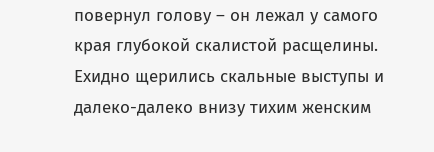повернул голову – он лежал у самого края глубокой скалистой расщелины. Ехидно щерились скальные выступы и далеко-далеко внизу тихим женским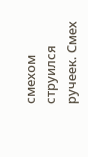смехом струился ручеек. Смех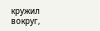кружил вокруг,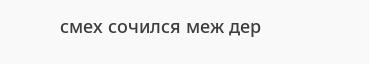смех сочился меж дер